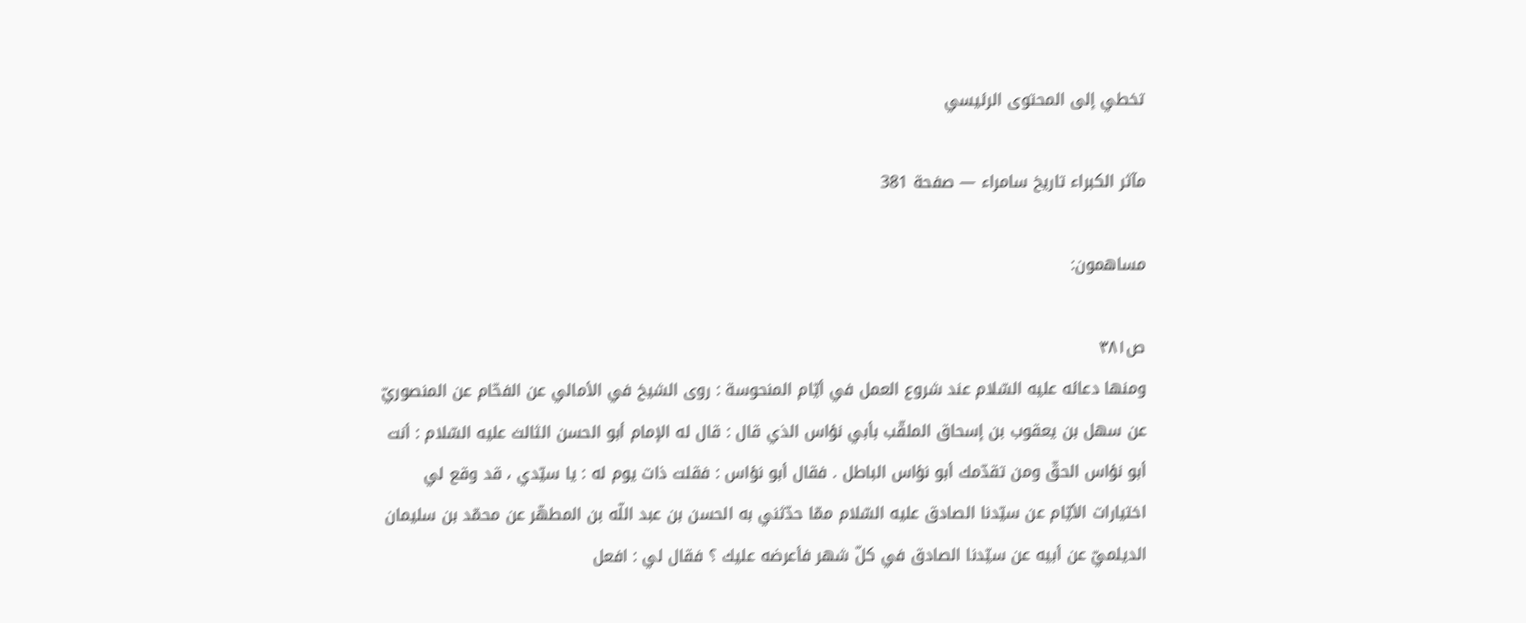تخطي إلى المحتوى الرئيسي

مآثر الكبراء تاريخ سامراء — صفحة 381

مساهمون:

ص٣٨١
ومنها دعائه عليه السّلام عند شروع العمل في أيّام المنحوسة : روى الشيخ في الأمالي عن الفحّام عن المنصوريّ عن سهل بن يعقوب بن إسحاق الملقّب بأبي نؤاس الذي قال : قال له الإمام أبو الحسن الثالث عليه السّلام : أنت أبو نؤاس الحقّ ومن تقدّمك أبو نؤاس الباطل . فقال أبو نؤاس : فقلت ذات يوم له : يا سيّدي ، قد وقع لي اختيارات الأيّام عن سيّدنا الصادق عليه السّلام ممّا حدّثني به الحسن بن عبد اللّه بن المطهّر عن محمّد بن سليمان الديلميّ عن أبيه عن سيّدنا الصادق في كلّ شهر فأعرضه عليك ؟ فقال لي : افعل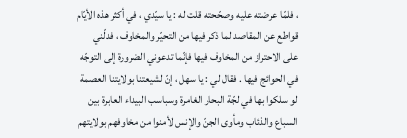، فلمّا عرضته عليه وصحّحته قلت له : يا سيّدي ، في أكثر هذه الأيّام قواطع عن المقاصد لما ذكر فيها من التحيّر والمخاوف ، فدلّني على الاحتراز من المخاوف فيها فإنّما تدعوني الضرورة إلى التوجّه في الحوائج فيها . فقال لي : يا سهل ، إنّ لشيعتنا بولايتنا العصمة لو سلكوا بها في لجّة البحار الغامرة وسباسب البيداء العابرة بين السباع والذئاب ومأوى الجنّ والإنس لأمنوا من مخاوفهم بولايتهم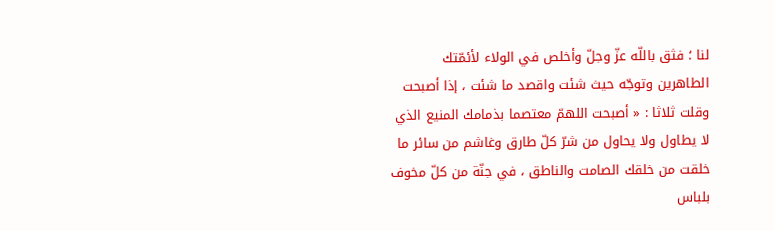لنا ؛ فثق باللّه عزّ وجلّ وأخلص في الولاء لأئمّتك الطاهرين وتوجّه حيث شئت واقصد ما شئت ، إذا أصبحت وقلت ثلاثا : « أصبحت اللهمّ معتصما بذمامك المنيع الذي لا يطاول ولا يحاول من شرّ كلّ طارق وغاشم من سائر ما خلقت من خلقك الصامت والناطق ، في جنّة من كلّ مخوف بلباس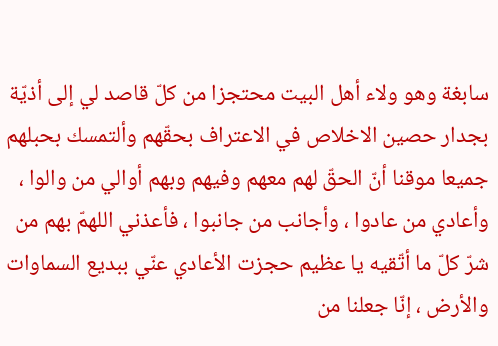سابغة وهو ولاء أهل البيت محتجزا من كلّ قاصد لي إلى أذيّة بجدار حصين الاخلاص في الاعتراف بحقّهم وألتمسك بحبلهم جميعا موقنا أنّ الحقّ لهم معهم وفيهم وبهم أوالي من والوا ، وأعادي من عادوا ، وأجانب من جانبوا ، فأعذني اللهمّ بهم من شرّ كلّ ما أتّقيه يا عظيم حجزت الأعادي عنّي ببديع السماوات والأرض ، إنّا جعلنا من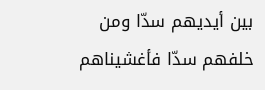بين أيديهم سدّا ومن خلفهم سدّا فأغشيناهم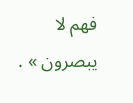فهم لا يبصرون » .